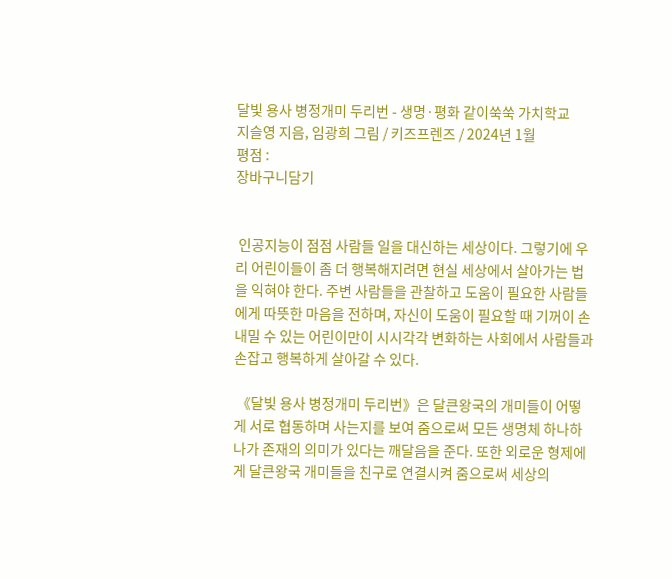달빛 용사 병정개미 두리번 - 생명·평화 같이쑥쑥 가치학교
지슬영 지음, 임광희 그림 / 키즈프렌즈 / 2024년 1월
평점 :
장바구니담기


 인공지능이 점점 사람들 일을 대신하는 세상이다. 그렇기에 우리 어린이들이 좀 더 행복해지려면 현실 세상에서 살아가는 법을 익혀야 한다. 주변 사람들을 관찰하고 도움이 필요한 사람들에게 따뜻한 마음을 전하며, 자신이 도움이 필요할 때 기꺼이 손 내밀 수 있는 어린이만이 시시각각 변화하는 사회에서 사람들과 손잡고 행복하게 살아갈 수 있다.

 《달빛 용사 병정개미 두리번》은 달큰왕국의 개미들이 어떻게 서로 협동하며 사는지를 보여 줌으로써 모든 생명체 하나하나가 존재의 의미가 있다는 깨달음을 준다. 또한 외로운 형제에게 달큰왕국 개미들을 친구로 연결시켜 줌으로써 세상의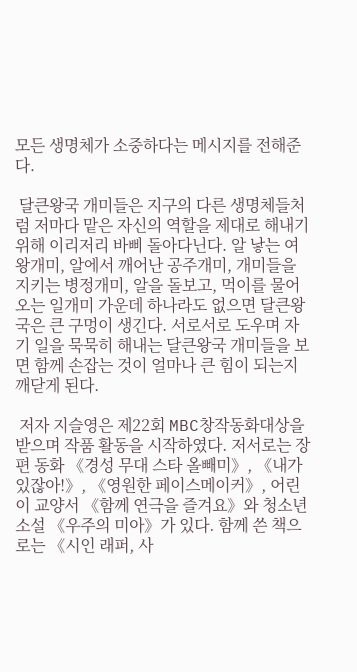모든 생명체가 소중하다는 메시지를 전해준다.

 달큰왕국 개미들은 지구의 다른 생명체들처럼 저마다 맡은 자신의 역할을 제대로 해내기 위해 이리저리 바삐 돌아다닌다. 알 낳는 여왕개미, 알에서 깨어난 공주개미, 개미들을 지키는 병정개미, 알을 돌보고, 먹이를 물어 오는 일개미 가운데 하나라도 없으면 달큰왕국은 큰 구멍이 생긴다. 서로서로 도우며 자기 일을 묵묵히 해내는 달큰왕국 개미들을 보면 함께 손잡는 것이 얼마나 큰 힘이 되는지 깨닫게 된다.

 저자 지슬영은 제22회 MBC창작동화대상을 받으며 작품 활동을 시작하였다. 저서로는 장편 동화 《경성 무대 스타 올빼미》, 《내가 있잖아!》, 《영원한 페이스메이커》, 어린이 교양서 《함께 연극을 즐겨요》와 청소년 소설 《우주의 미아》가 있다. 함께 쓴 책으로는 《시인 래퍼, 사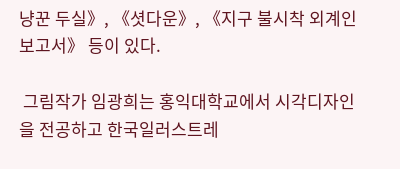냥꾼 두실》, 《셧다운》, 《지구 불시착 외계인 보고서》 등이 있다.

 그림작가 임광희는 홍익대학교에서 시각디자인을 전공하고 한국일러스트레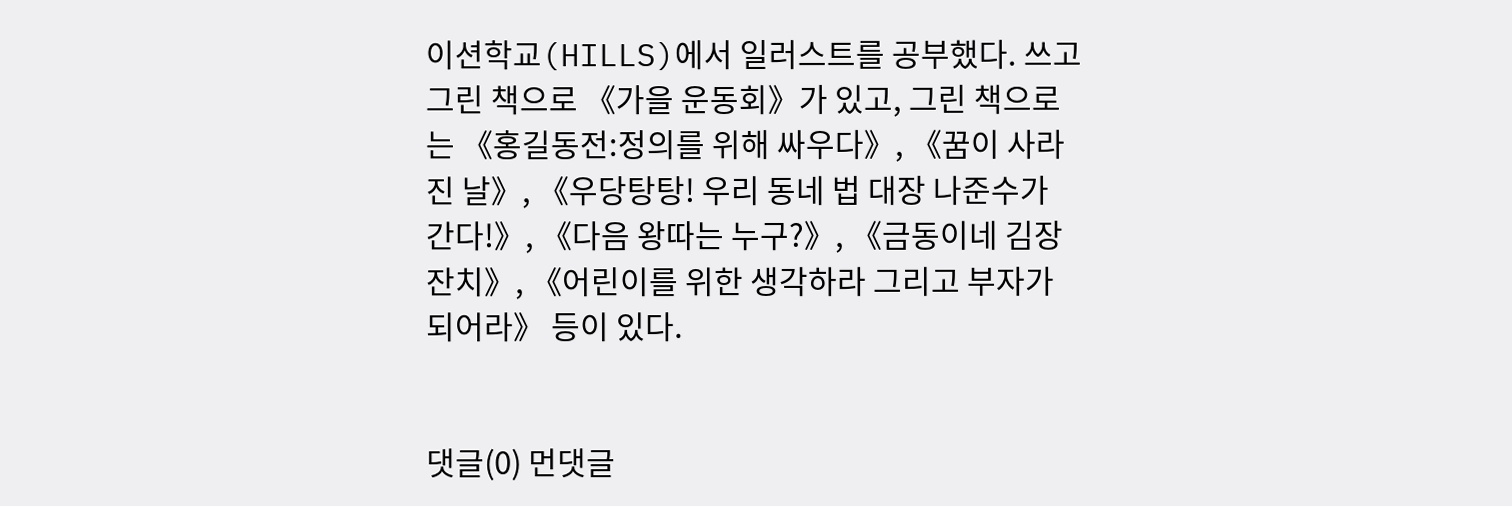이션학교(HILLS)에서 일러스트를 공부했다. 쓰고 그린 책으로 《가을 운동회》가 있고, 그린 책으로는 《홍길동전:정의를 위해 싸우다》, 《꿈이 사라진 날》, 《우당탕탕! 우리 동네 법 대장 나준수가 간다!》, 《다음 왕따는 누구?》, 《금동이네 김장 잔치》, 《어린이를 위한 생각하라 그리고 부자가 되어라》 등이 있다.


댓글(0) 먼댓글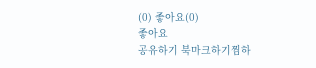(0) 좋아요(0)
좋아요
공유하기 북마크하기찜하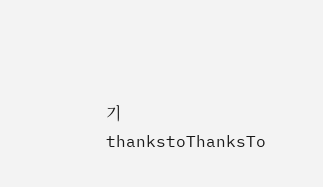기 thankstoThanksTo